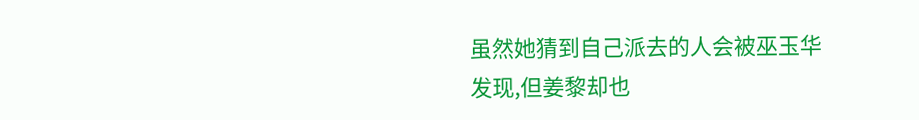虽然她猜到自己派去的人会被巫玉华发现,但姜黎却也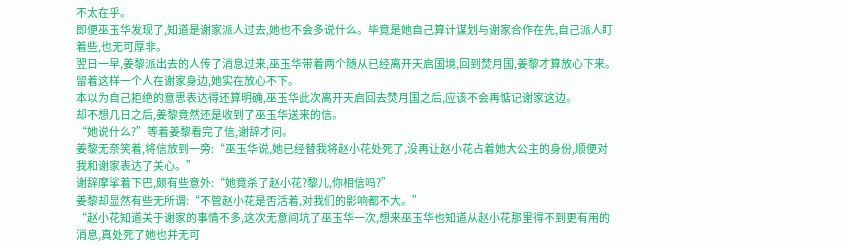不太在乎。
即便巫玉华发现了,知道是谢家派人过去,她也不会多说什么。毕竟是她自己算计谋划与谢家合作在先,自己派人盯着些,也无可厚非。
翌日一早,姜黎派出去的人传了消息过来,巫玉华带着两个随从已经离开天启国境,回到焚月国,姜黎才算放心下来。
留着这样一个人在谢家身边,她实在放心不下。
本以为自己拒绝的意思表达得还算明确,巫玉华此次离开天启回去焚月国之后,应该不会再惦记谢家这边。
却不想几日之后,姜黎竟然还是收到了巫玉华送来的信。
“她说什么?”等着姜黎看完了信,谢辞才问。
姜黎无奈笑着,将信放到一旁:“巫玉华说,她已经替我将赵小花处死了,没再让赵小花占着她大公主的身份,顺便对我和谢家表达了关心。”
谢辞摩挲着下巴,颇有些意外:“她竟杀了赵小花?黎儿,你相信吗?”
姜黎却显然有些无所谓:“不管赵小花是否活着,对我们的影响都不大。”
“赵小花知道关于谢家的事情不多,这次无意间坑了巫玉华一次,想来巫玉华也知道从赵小花那里得不到更有用的消息,真处死了她也并无可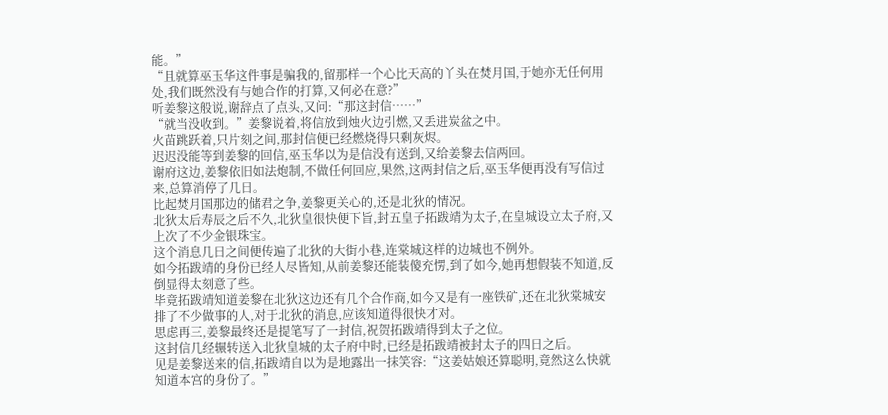能。”
“且就算巫玉华这件事是骗我的,留那样一个心比天高的丫头在焚月国,于她亦无任何用处,我们既然没有与她合作的打算,又何必在意?”
听姜黎这般说,谢辞点了点头,又问:“那这封信……”
“就当没收到。”姜黎说着,将信放到烛火边引燃,又丢进炭盆之中。
火苗跳跃着,只片刻之间,那封信便已经燃烧得只剩灰烬。
迟迟没能等到姜黎的回信,巫玉华以为是信没有送到,又给姜黎去信两回。
谢府这边,姜黎依旧如法炮制,不做任何回应,果然,这两封信之后,巫玉华便再没有写信过来,总算消停了几日。
比起焚月国那边的储君之争,姜黎更关心的,还是北狄的情况。
北狄太后寿辰之后不久,北狄皇很快便下旨,封五皇子拓跋靖为太子,在皇城设立太子府,又上次了不少金银珠宝。
这个消息几日之间便传遍了北狄的大街小巷,连棠城这样的边城也不例外。
如今拓跋靖的身份已经人尽皆知,从前姜黎还能装傻充愣,到了如今,她再想假装不知道,反倒显得太刻意了些。
毕竟拓跋靖知道姜黎在北狄这边还有几个合作商,如今又是有一座铁矿,还在北狄棠城安排了不少做事的人,对于北狄的消息,应该知道得很快才对。
思虑再三,姜黎最终还是提笔写了一封信,祝贺拓跋靖得到太子之位。
这封信几经辗转送入北狄皇城的太子府中时,已经是拓跋靖被封太子的四日之后。
见是姜黎送来的信,拓跋靖自以为是地露出一抹笑容:“这姜姑娘还算聪明,竟然这么快就知道本宫的身份了。”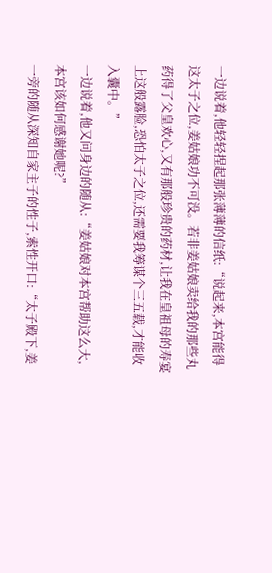一边说着,他轻轻捏起那张薄薄的信纸:“说起来,本宫能得这太子之位,姜姑娘功不可没。若非姜姑娘卖给我的那些丸药得了父皇欢心,又有那般珍贵的药材,让我在皇祖母的寿宴上这般露脸,恐怕太子之位,还需要我筹谋个三五载,才能收入囊中。”
一边说着,他又问身边的随从:“姜姑娘对本宫帮助这么大,本宫该如何感谢她呢?”
一旁的随从深知自家主子的性子,索性开口:“太子殿下,姜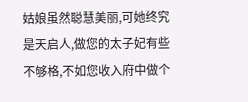姑娘虽然聪慧美丽,可她终究是天启人,做您的太子妃有些不够格,不如您收入府中做个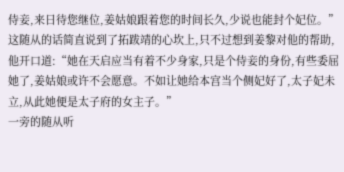侍妾,来日待您继位,姜姑娘跟着您的时间长久,少说也能封个妃位。”
这随从的话简直说到了拓跋靖的心坎上,只不过想到姜黎对他的帮助,他开口道:“她在天启应当有着不少身家,只是个侍妾的身份,有些委屈她了,姜姑娘或许不会愿意。不如让她给本宫当个侧妃好了,太子妃未立,从此她便是太子府的女主子。”
一旁的随从听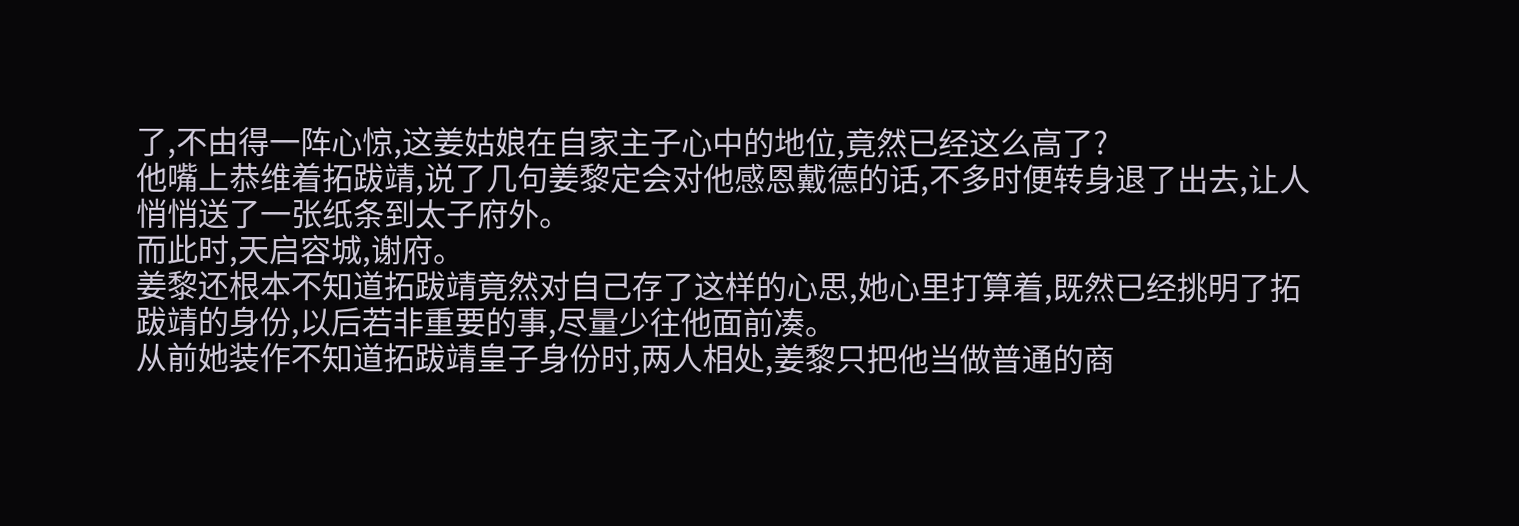了,不由得一阵心惊,这姜姑娘在自家主子心中的地位,竟然已经这么高了?
他嘴上恭维着拓跋靖,说了几句姜黎定会对他感恩戴德的话,不多时便转身退了出去,让人悄悄送了一张纸条到太子府外。
而此时,天启容城,谢府。
姜黎还根本不知道拓跋靖竟然对自己存了这样的心思,她心里打算着,既然已经挑明了拓跋靖的身份,以后若非重要的事,尽量少往他面前凑。
从前她装作不知道拓跋靖皇子身份时,两人相处,姜黎只把他当做普通的商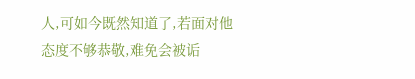人,可如今既然知道了,若面对他态度不够恭敬,难免会被诟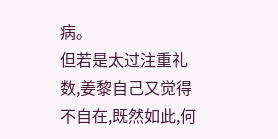病。
但若是太过注重礼数,姜黎自己又觉得不自在,既然如此,何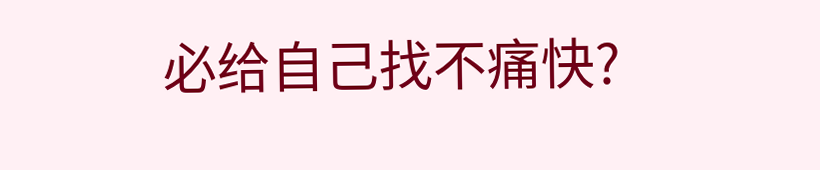必给自己找不痛快?